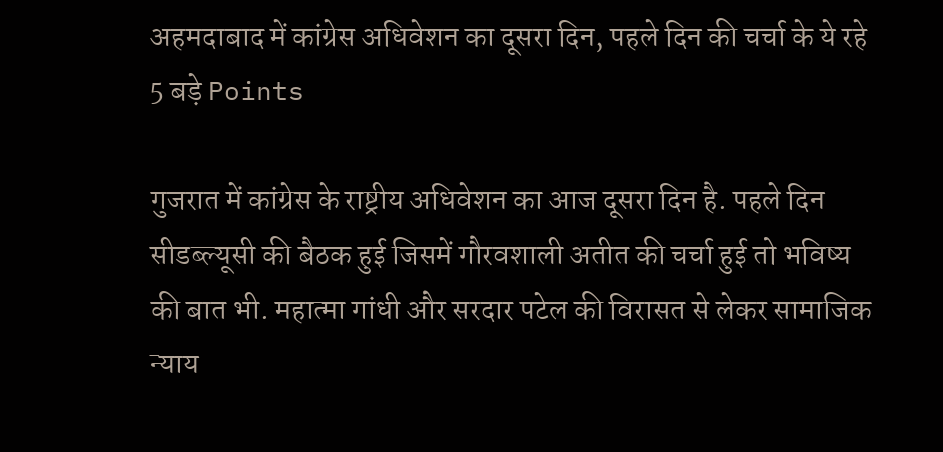अहमदाबाद में कांग्रेस अधिवेशन का दूसरा दिन, पहले दिन की चर्चा के ये रहे 5 बड़े Points

गुजरात में कांग्रेस के राष्ट्रीय अधिवेशन का आज दूसरा दिन है. पहले दिन सीडब्ल्यूसी की बैठक हुई जिसमें गौरवशाली अतीत की चर्चा हुई तो भविष्य की बात भी. महात्मा गांधी और सरदार पटेल की विरासत से लेकर सामाजिक न्याय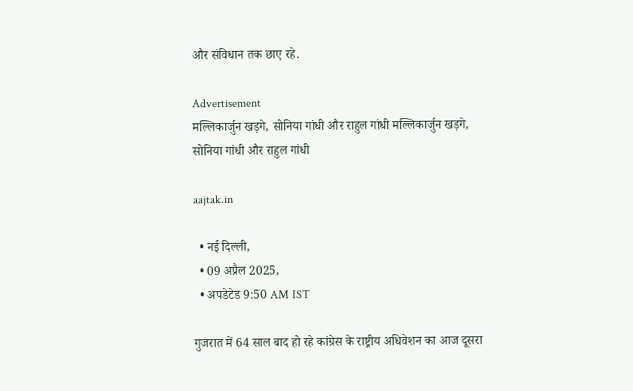और संविधान तक छाए रहे.

Advertisement
मल्लिकार्जुन खड़गे, सोनिया गांधी और राहुल गांधी मल्लिकार्जुन खड़गे, सोनिया गांधी और राहुल गांधी

aajtak.in

  • नई दिल्ली,
  • 09 अप्रैल 2025,
  • अपडेटेड 9:50 AM IST

गुजरात में 64 साल बाद हो रहे कांग्रेस के राष्ट्रीय अधिवेशन का आज दूसरा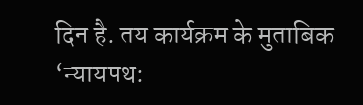दिन है. तय कार्यक्रम के मुताबिक ‘न्यायपथ: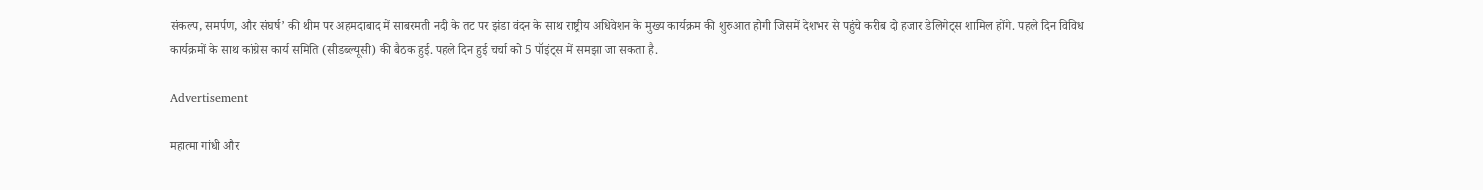संकल्प, समर्पण, और संघर्ष’ की थीम पर अहमदाबाद में साबरमती नदी के तट पर झंडा वंदन के साथ राष्ट्रीय अधिवेशन के मुख्य कार्यक्रम की शुरुआत होगी जिसमें देशभर से पहुंचे करीब दो हजार डेलिगेट्स शामिल होंगे. पहले दिन विविध कार्यक्रमों के साथ कांग्रेस कार्य समिति (सीडब्ल्यूसी) की बैठक हुई. पहले दिन हुई चर्चा को 5 पॉइंट्स में समझा जा सकता है.

Advertisement

महात्मा गांधी और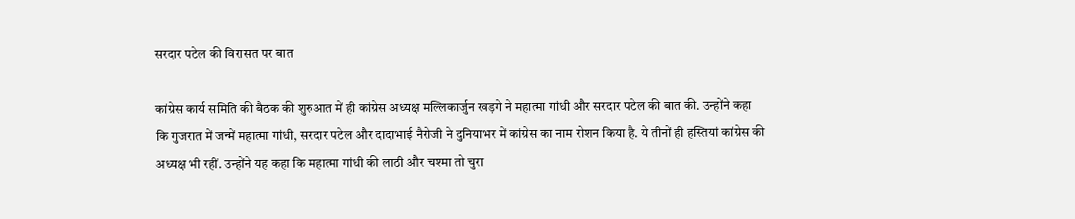सरदार पटेल की विरासत पर बात

कांग्रेस कार्य समिति की बैठक की शुरुआत में ही कांग्रेस अध्यक्ष मल्लिकार्जुन खड़गे ने महात्मा गांधी और सरदार पटेल की बात की. उन्होंने कहा कि गुजरात में जन्में महात्मा गांधी, सरदार पटेल और दादाभाई नैरोजी ने दुनियाभर में कांग्रेस का नाम रोशन किया है. ये तीनों ही हस्तियां कांग्रेस की अध्यक्ष भी रहीं. उन्होंने यह कहा कि महात्मा गांधी की लाठी और चश्मा तो चुरा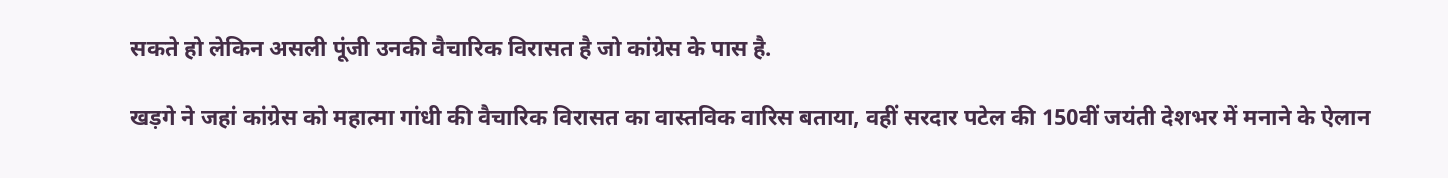सकते हो लेकिन असली पूंजी उनकी वैचारिक विरासत है जो कांग्रेस के पास है.

खड़गे ने जहां कांग्रेस को महात्मा गांधी की वैचारिक विरासत का वास्तविक वारिस बताया, वहीं सरदार पटेल की 150वीं जयंती देशभर में मनाने के ऐलान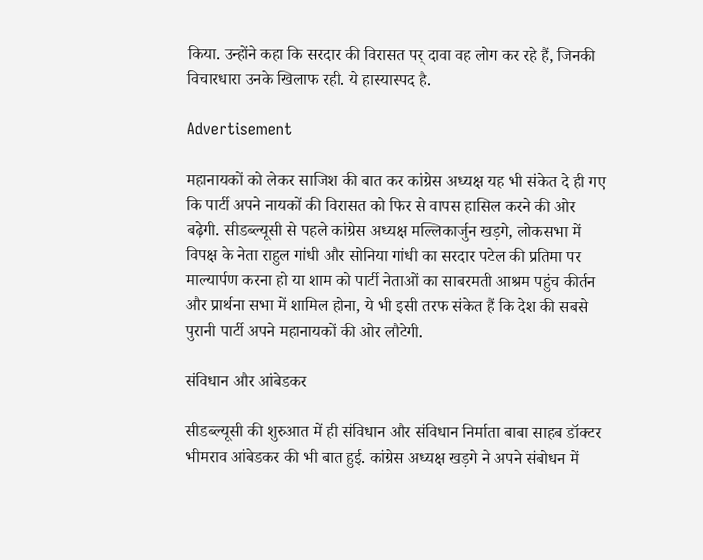किया. उन्होंने कहा कि सरदार की विरासत पर् दावा वह लोग कर रहे हैं, जिनकी विचारधारा उनके खिलाफ रही. ये हास्यास्पद है.

Advertisement

महानायकों को लेकर साजिश की बात कर कांग्रेस अध्यक्ष यह भी संकेत दे ही गए कि पार्टी अपने नायकों की विरासत को फिर से वापस हासिल करने की ओर बढ़ेगी. सीडब्ल्यूसी से पहले कांग्रेस अध्यक्ष मल्लिकार्जुन खड़गे, लोकसभा में विपक्ष के नेता राहुल गांधी और सोनिया गांधी का सरदार पटेल की प्रतिमा पर माल्यार्पण करना हो या शाम को पार्टी नेताओं का साबरमती आश्रम पहुंच कीर्तन और प्रार्थना सभा में शामिल होना, ये भी इसी तरफ संकेत हैं कि देश की सबसे पुरानी पार्टी अपने महानायकों की ओर लौटेगी.

संविधान और आंबेडकर

सीडब्ल्यूसी की शुरुआत में ही संविधान और संविधान निर्माता बाबा साहब डॉक्टर भीमराव आंबेडकर की भी बात हुई. कांग्रेस अध्यक्ष खड़गे ने अपने संबोधन में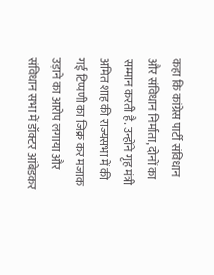कहा कि कांग्रेस पार्टी संविधान और संविधान निर्माता, दोनों का सम्मान करती है. उन्होंने गृह मंत्री अमित शाह की राज्यसभा में की गई टिप्पणी का जिक्र कर मजाक उड़ाने का आरोप लगाया और संविधान सभा में डॉक्टर आंबेडकर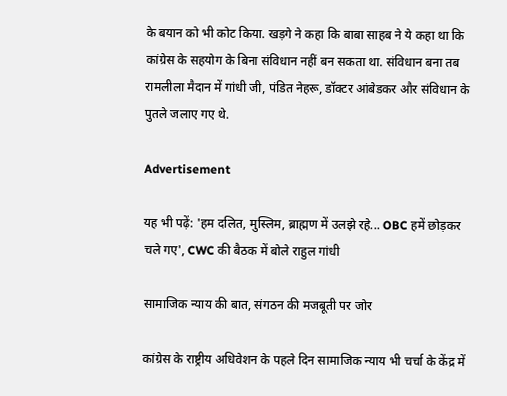के बयान को भी कोट किया. खड़गे ने कहा कि बाबा साहब ने ये कहा था कि कांग्रेस के सहयोग के बिना संविधान नहीं बन सकता था. संविधान बना तब रामलीला मैदान में गांधी जी, पंडित नेहरू, डॉक्टर आंबेडकर और संविधान के पुतले जलाए गए थे.

Advertisement

यह भी पढ़ें: 'हम दलित, मुस्लिम, ब्राह्मण में उलझे रहे... OBC हमें छोड़कर चले गए', CWC की बैठक में बोले राहुल गांधी

सामाजिक न्याय की बात, संगठन की मजबूती पर जोर

कांग्रेस के राष्ट्रीय अधिवेशन के पहले दिन सामाजिक न्याय भी चर्चा के केंद्र में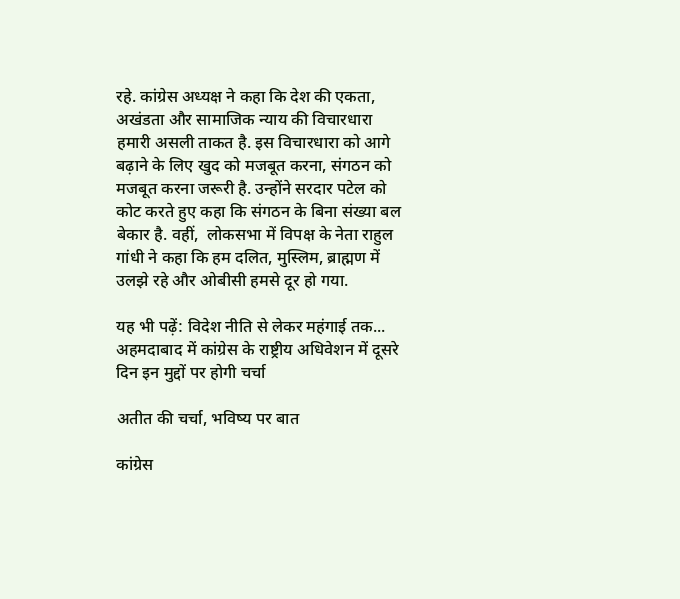रहे. कांग्रेस अध्यक्ष ने कहा कि देश की एकता, अखंडता और सामाजिक न्याय की विचारधारा हमारी असली ताकत है. इस विचारधारा को आगे बढ़ाने के लिए खुद को मजबूत करना, संगठन को मजबूत करना जरूरी है. उन्होंने सरदार पटेल को कोट करते हुए कहा कि संगठन के बिना संख्या बल बेकार है. वहीं,  लोकसभा में विपक्ष के नेता राहुल गांधी ने कहा कि हम दलित, मुस्लिम, ब्राह्मण में उलझे रहे और ओबीसी हमसे दूर हो गया.

यह भी पढ़ें: विदेश नीति से लेकर महंगाई तक... अहमदाबाद में कांग्रेस के राष्ट्रीय अधिवेशन में दूसरे दिन इन मुद्दों पर होगी चर्चा

अतीत की चर्चा, भविष्य पर बात

कांग्रेस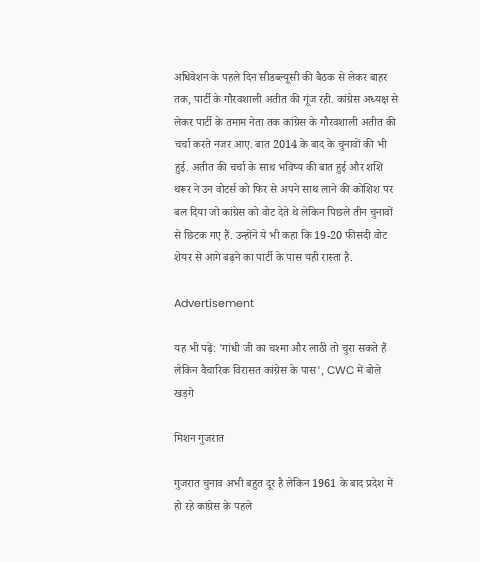अधिवेशन के पहले दिन सीडब्ल्यूसी की बैठक से लेकर बाहर तक, पार्टी के गौरवशाली अतीत की गूंज रही. कांग्रेस अध्यक्ष से लेकर पार्टी के तमाम नेता तक कांग्रेस के गौरवशाली अतीत की चर्चा करते नजर आए. बात 2014 के बाद के चुनावों की भी हुई. अतीत की चर्चा के साथ भविष्य की बात हुई और शशि थरूर ने उन वोटर्स को फिर से अपने साथ लाने की कोशिश पर बल दिया जो कांग्रेस को वोट देते थे लेकिन पिछले तीन चुनावों से छिटक गए हैं. उन्होंने ये भी कहा कि 19-20 फीसदी वोट शेयर से आगे बढ़ने का पार्टी के पास यही रास्ता है.

Advertisement

यह भी पढ़ें: 'गांधी जी का चश्मा और लाठी तो चुरा सकते हैं लेकिन वैचारिक विरासत कांग्रेस के पास', CWC में बोले खड़गे

मिशन गुजरात

गुजरात चुनाव अभी बहुत दूर है लेकिन 1961 के बाद प्रदेश में हो रहे कांग्रेस के पहले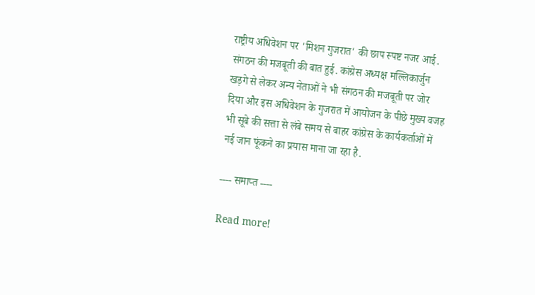राष्ट्रीय अधिवेशन पर 'मिशन गुजरात' की छाप स्पष्ट नजर आई. संगठन की मजबूती की बात हुई. कांग्रेस अध्यक्ष मल्लिकार्जुन खड़गे से लेकर अन्य नेताओं ने भी संगठन की मजबूती पर जोर दिया और इस अधिवेशन के गुजरात में आयोजन के पीछे मुख्य वजह भी सूबे की सत्ता से लंबे समय से बाहर कांग्रेस के कार्यकर्ताओं में नई जान फूंकने का प्रयास माना जा रहा है.

---- समाप्त ----

Read more!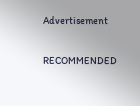Advertisement

RECOMMENDED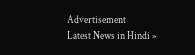Advertisement
Latest News in Hindi »